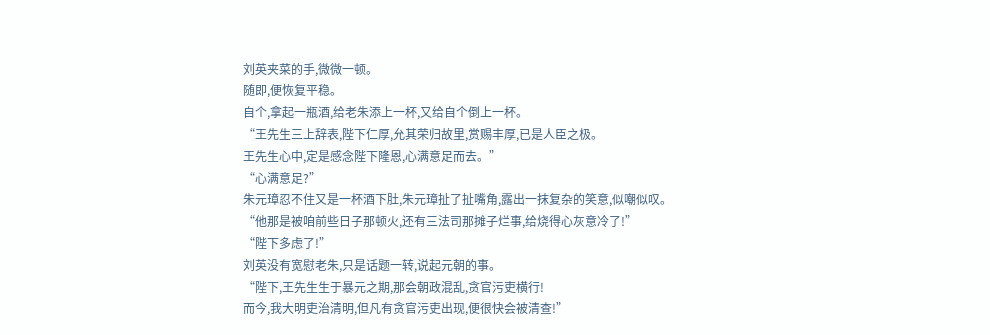刘英夹菜的手,微微一顿。
随即,便恢复平稳。
自个,拿起一瓶酒,给老朱添上一杯,又给自个倒上一杯。
“王先生三上辞表,陛下仁厚,允其荣归故里,赏赐丰厚,已是人臣之极。
王先生心中,定是感念陛下隆恩,心满意足而去。”
“心满意足?”
朱元璋忍不住又是一杯酒下肚,朱元璋扯了扯嘴角,露出一抹复杂的笑意,似嘲似叹。
“他那是被咱前些日子那顿火,还有三法司那摊子烂事,给烧得心灰意冷了!”
“陛下多虑了!”
刘英没有宽慰老朱,只是话题一转,说起元朝的事。
“陛下,王先生生于暴元之期,那会朝政混乱,贪官污吏横行!
而今,我大明吏治清明,但凡有贪官污吏出现,便很快会被清查!”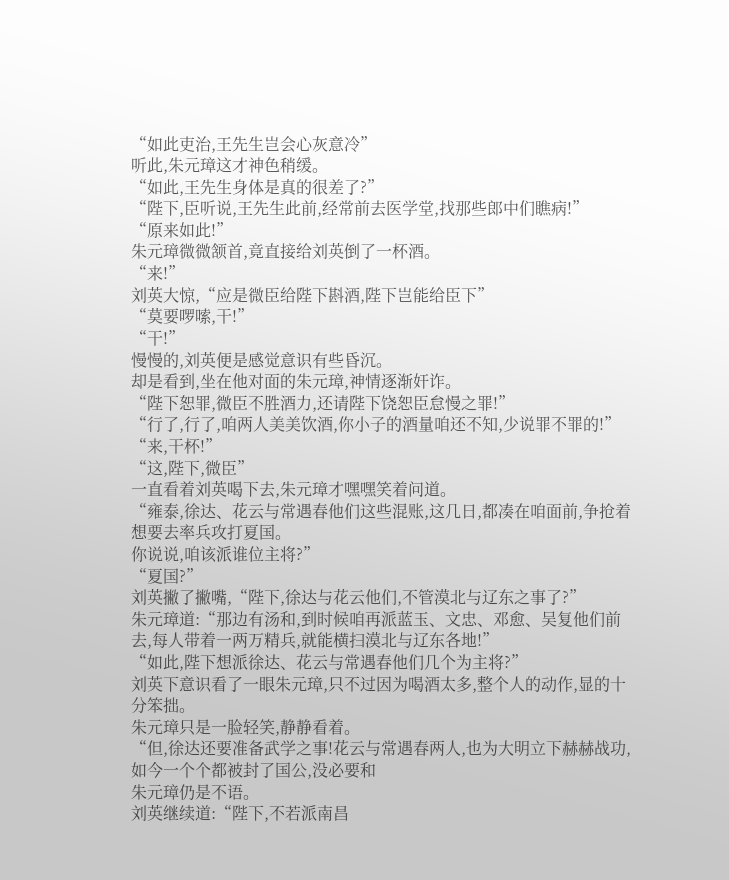“如此吏治,王先生岂会心灰意冷”
听此,朱元璋这才神色稍缓。
“如此,王先生身体是真的很差了?”
“陛下,臣听说,王先生此前,经常前去医学堂,找那些郎中们瞧病!”
“原来如此!”
朱元璋微微颔首,竟直接给刘英倒了一杯酒。
“来!”
刘英大惊,“应是微臣给陛下斟酒,陛下岂能给臣下”
“莫要啰嗦,干!”
“干!”
慢慢的,刘英便是感觉意识有些昏沉。
却是看到,坐在他对面的朱元璋,神情逐渐奸诈。
“陛下恕罪,微臣不胜酒力,还请陛下饶恕臣怠慢之罪!”
“行了,行了,咱两人美美饮酒,你小子的酒量咱还不知,少说罪不罪的!”
“来,干杯!”
“这,陛下,微臣”
一直看着刘英喝下去,朱元璋才嘿嘿笑着问道。
“雍泰,徐达、花云与常遇春他们这些混账,这几日,都凑在咱面前,争抢着想要去率兵攻打夏国。
你说说,咱该派谁位主将?”
“夏国?”
刘英撇了撇嘴,“陛下,徐达与花云他们,不管漠北与辽东之事了?”
朱元璋道:“那边有汤和,到时候咱再派蓝玉、文忠、邓愈、吴复他们前去,每人带着一两万精兵,就能横扫漠北与辽东各地!”
“如此,陛下想派徐达、花云与常遇春他们几个为主将?”
刘英下意识看了一眼朱元璋,只不过因为喝酒太多,整个人的动作,显的十分笨拙。
朱元璋只是一脸轻笑,静静看着。
“但,徐达还要准备武学之事!花云与常遇春两人,也为大明立下赫赫战功,如今一个个都被封了国公,没必要和
朱元璋仍是不语。
刘英继续道:“陛下,不若派南昌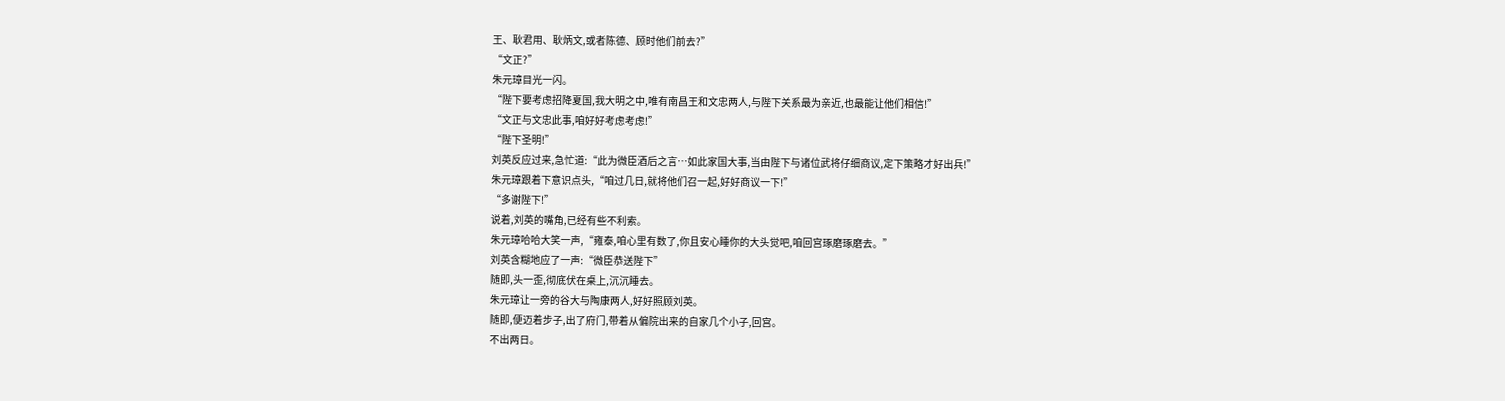王、耿君用、耿炳文,或者陈德、顾时他们前去?”
“文正?”
朱元璋目光一闪。
“陛下要考虑招降夏国,我大明之中,唯有南昌王和文忠两人,与陛下关系最为亲近,也最能让他们相信!”
“文正与文忠此事,咱好好考虑考虑!”
“陛下圣明!”
刘英反应过来,急忙道:“此为微臣酒后之言…如此家国大事,当由陛下与诸位武将仔细商议,定下策略才好出兵!”
朱元璋跟着下意识点头,“咱过几日,就将他们召一起,好好商议一下!”
“多谢陛下!”
说着,刘英的嘴角,已经有些不利索。
朱元璋哈哈大笑一声,“雍泰,咱心里有数了,你且安心睡你的大头觉吧,咱回宫琢磨琢磨去。”
刘英含糊地应了一声:“微臣恭送陛下”
随即,头一歪,彻底伏在桌上,沉沉睡去。
朱元璋让一旁的谷大与陶康两人,好好照顾刘英。
随即,便迈着步子,出了府门,带着从偏院出来的自家几个小子,回宫。
不出两日。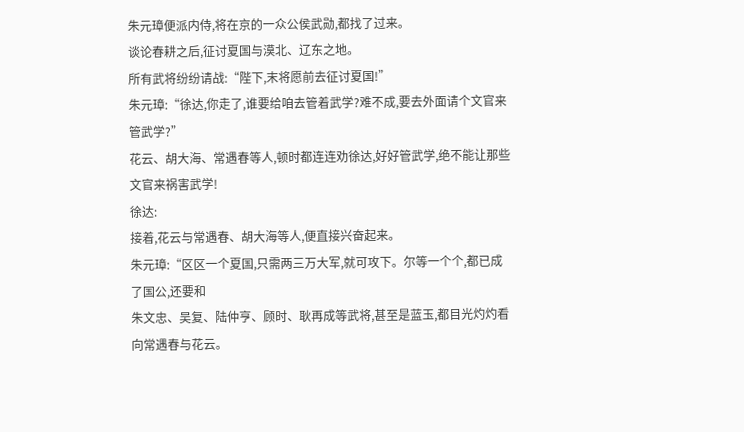朱元璋便派内侍,将在京的一众公侯武勋,都找了过来。
谈论春耕之后,征讨夏国与漠北、辽东之地。
所有武将纷纷请战:“陛下,末将愿前去征讨夏国!”
朱元璋:“徐达,你走了,谁要给咱去管着武学?难不成,要去外面请个文官来管武学?”
花云、胡大海、常遇春等人,顿时都连连劝徐达,好好管武学,绝不能让那些文官来祸害武学!
徐达:
接着,花云与常遇春、胡大海等人,便直接兴奋起来。
朱元璋:“区区一个夏国,只需两三万大军,就可攻下。尔等一个个,都已成了国公,还要和
朱文忠、吴复、陆仲亨、顾时、耿再成等武将,甚至是蓝玉,都目光灼灼看向常遇春与花云。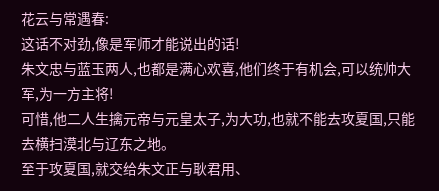花云与常遇春:
这话不对劲,像是军师才能说出的话!
朱文忠与蓝玉两人,也都是满心欢喜,他们终于有机会,可以统帅大军,为一方主将!
可惜,他二人生擒元帝与元皇太子,为大功,也就不能去攻夏国,只能去横扫漠北与辽东之地。
至于攻夏国,就交给朱文正与耿君用、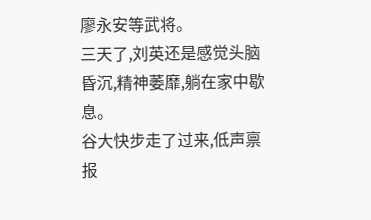廖永安等武将。
三天了,刘英还是感觉头脑昏沉,精神萎靡,躺在家中歇息。
谷大快步走了过来,低声禀报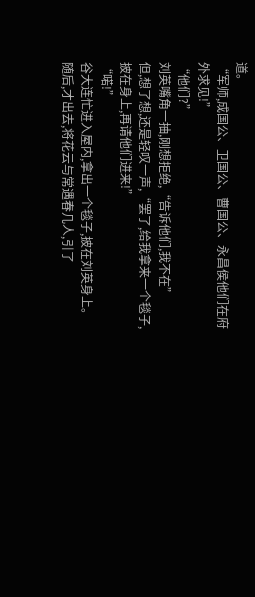道。
“军师,成国公、卫国公、曹国公、永昌侯他们在府外求见!”
“他们?”
刘英嘴角一抽,刚想拒绝,“告诉他们,我不在”
但,想了想,还是轻叹一声,“罢了,给我拿来一个毯子,披在身上,再请他们进来!”
“喏!”
谷大连忙进入屋内,拿出一个毯子,披在刘英身上。
随后,才出去,将花云与常遇春几人,引了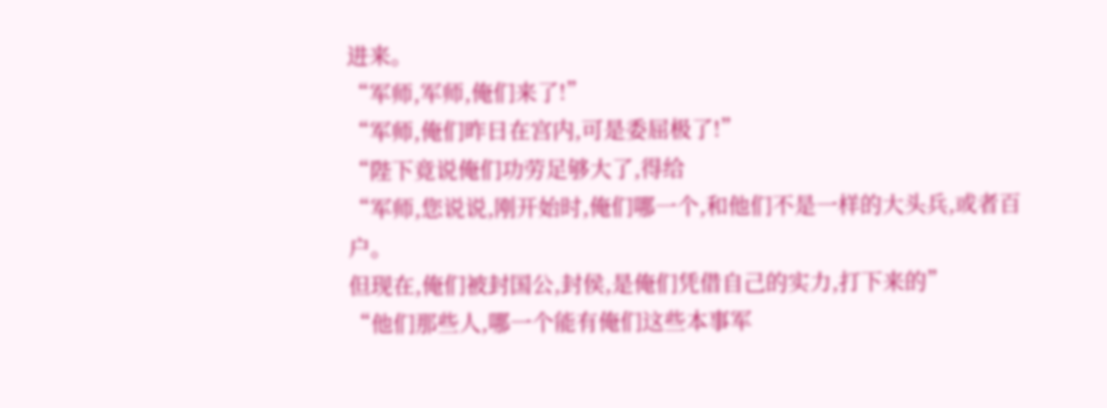进来。
“军师,军师,俺们来了!”
“军师,俺们昨日在宫内,可是委屈极了!”
“陛下竟说俺们功劳足够大了,得给
“军师,您说说,刚开始时,俺们哪一个,和他们不是一样的大头兵,或者百户。
但现在,俺们被封国公,封侯,是俺们凭借自己的实力,打下来的”
“他们那些人,哪一个能有俺们这些本事军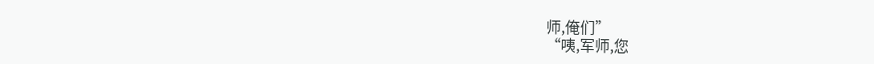师,俺们”
“咦,军师,您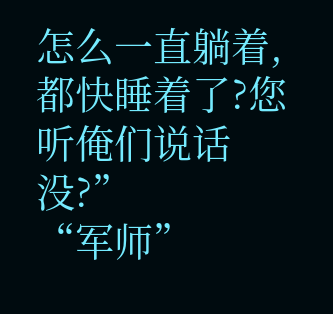怎么一直躺着,都快睡着了?您听俺们说话没?”
“军师”